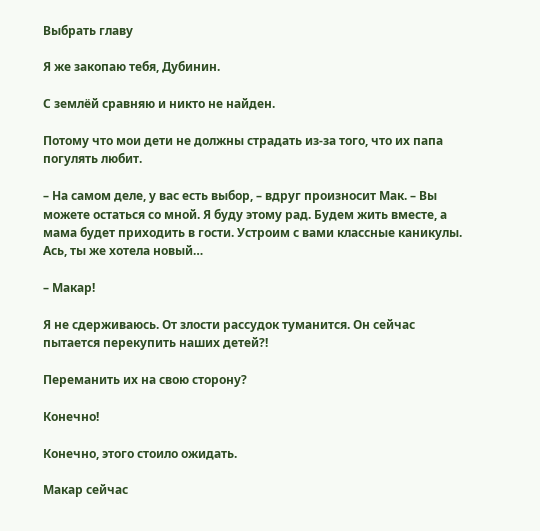Выбрать главу

Я же закопаю тебя, Дубинин.

С землёй сравняю и никто не найден.

Потому что мои дети не должны страдать из-за того, что их папа погулять любит.

– На самом деле, у вас есть выбор, – вдруг произносит Мак. – Вы можете остаться со мной. Я буду этому рад. Будем жить вместе, а мама будет приходить в гости. Устроим с вами классные каникулы. Ась, ты же хотела новый…

– Макар!

Я не сдерживаюсь. От злости рассудок туманится. Он сейчас пытается перекупить наших детей?!

Переманить их на свою сторону?

Конечно!

Конечно, этого стоило ожидать.

Макар сейчас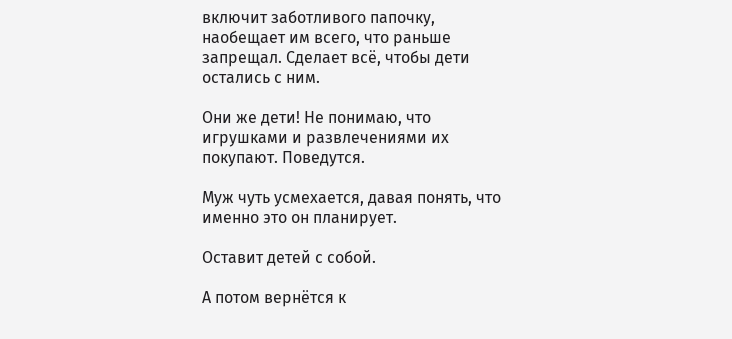включит заботливого папочку, наобещает им всего, что раньше запрещал. Сделает всё, чтобы дети остались с ним.

Они же дети! Не понимаю, что игрушками и развлечениями их покупают. Поведутся.

Муж чуть усмехается, давая понять, что именно это он планирует.

Оставит детей с собой.

А потом вернётся к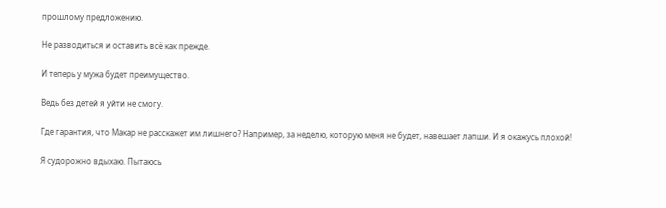прошлому предложению.

Не разводиться и оставить всё как прежде.

И теперь у мужа будет преимущество.

Ведь без детей я уйти не смогу.

Где гарантия, что Макар не расскажет им лишнего? Например, за неделю, которую меня не будет, навешает лапши. И я окажусь плохой!

Я судорожно вдыхаю. Пытаюсь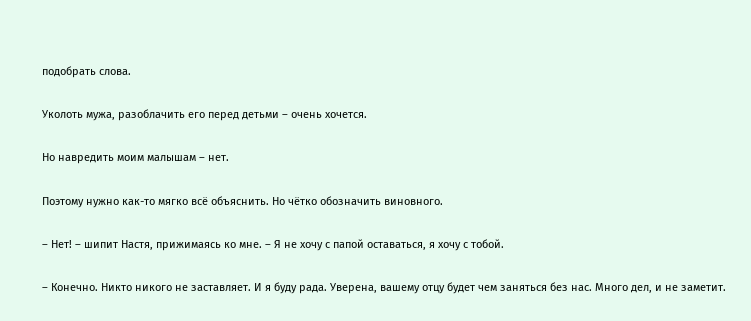подобрать слова.

Уколоть мужа, разоблачить его перед детьми – очень хочется.

Но навредить моим малышам – нет.

Поэтому нужно как-то мягко всё объяснить. Но чётко обозначить виновного.

– Нет! – шипит Настя, прижимаясь ко мне. – Я не хочу с папой оставаться, я хочу с тобой.

– Конечно. Никто никого не заставляет. И я буду рада. Уверена, вашему отцу будет чем заняться без нас. Много дел, и не заметит.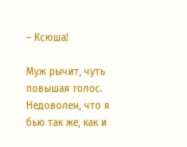– Ксюша!

Муж рычит, чуть повышая голос. Недоволен, что я бью так же, как и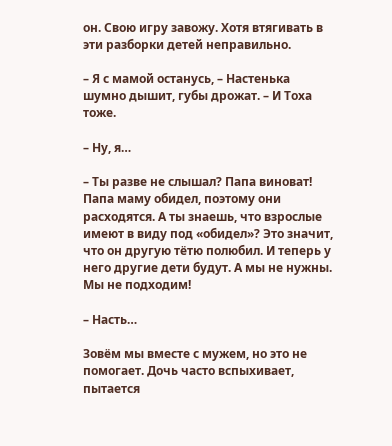он. Свою игру завожу. Хотя втягивать в эти разборки детей неправильно.

– Я с мамой останусь, – Настенька шумно дышит, губы дрожат. – И Тоха тоже.

– Ну, я…

– Ты разве не слышал? Папа виноват! Папа маму обидел, поэтому они расходятся. А ты знаешь, что взрослые имеют в виду под «обидел»? Это значит, что он другую тётю полюбил. И теперь у него другие дети будут. А мы не нужны. Мы не подходим!

– Насть…

Зовём мы вместе с мужем, но это не помогает. Дочь часто вспыхивает, пытается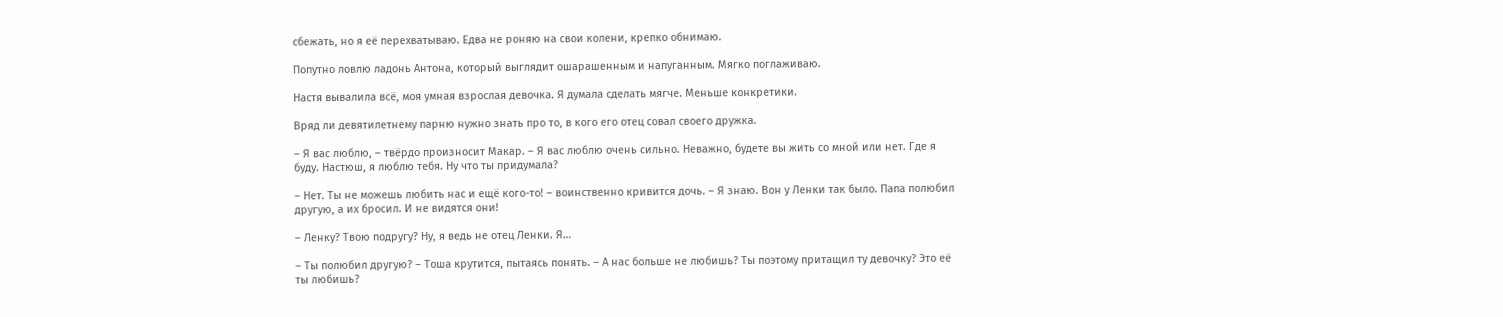сбежать, но я её перехватываю. Едва не роняю на свои колени, крепко обнимаю.

Попутно ловлю ладонь Антона, который выглядит ошарашенным и напуганным. Мягко поглаживаю.

Настя вывалила всё, моя умная взрослая девочка. Я думала сделать мягче. Меньше конкретики.

Вряд ли девятилетнему парню нужно знать про то, в кого его отец совал своего дружка.

– Я вас люблю, – твёрдо произносит Макар. – Я вас люблю очень сильно. Неважно, будете вы жить со мной или нет. Где я буду. Настюш, я люблю тебя. Ну что ты придумала?

– Нет. Ты не можешь любить нас и ещё кого-то! – воинственно кривится дочь. – Я знаю. Вон у Ленки так было. Папа полюбил другую, а их бросил. И не видятся они!

– Ленку? Твою подругу? Ну, я ведь не отец Ленки. Я…

– Ты полюбил другую? – Тоша крутится, пытаясь понять. – А нас больше не любишь? Ты поэтому притащил ту девочку? Это её ты любишь?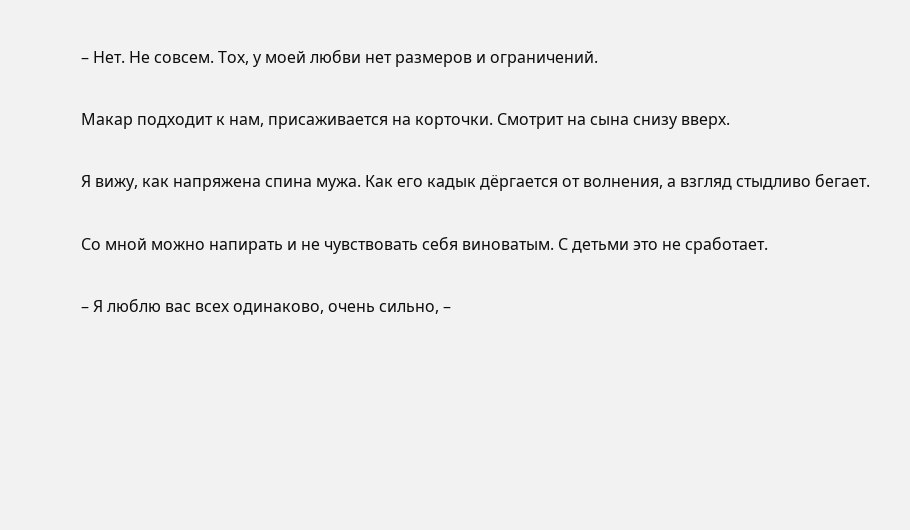– Нет. Не совсем. Тох, у моей любви нет размеров и ограничений.

Макар подходит к нам, присаживается на корточки. Смотрит на сына снизу вверх.

Я вижу, как напряжена спина мужа. Как его кадык дёргается от волнения, а взгляд стыдливо бегает.

Со мной можно напирать и не чувствовать себя виноватым. С детьми это не сработает.

– Я люблю вас всех одинаково, очень сильно, –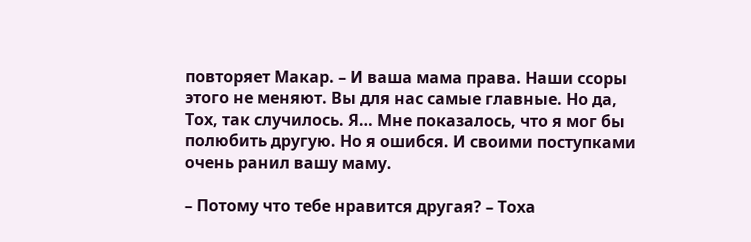повторяет Макар. – И ваша мама права. Наши ссоры этого не меняют. Вы для нас самые главные. Но да, Тох, так случилось. Я… Мне показалось, что я мог бы полюбить другую. Но я ошибся. И своими поступками очень ранил вашу маму.

– Потому что тебе нравится другая? – Тоха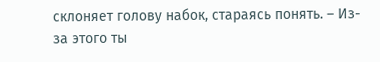склоняет голову набок, стараясь понять. – Из-за этого ты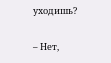уходишь?

– Нет,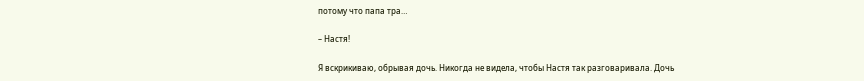потому что папа тра…

– Настя!

Я вскрикиваю, обрывая дочь. Никогда не видела, чтобы Настя так разговаривала. Дочь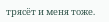трясёт и меня тоже.